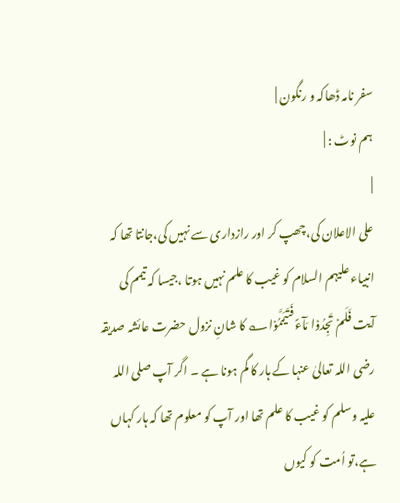سفر نامہ ڈھاکہ و رنگون |
ہم نوٹ : |
|
علی الاعلان کی،چھپ کر اور رازداری سے نہیں کی،جانتا تھا کہ انبیاء علیہم السلام کو غیب کا علم نہیں ہوتا ،جیسا کہ تیمم کی آیت فَلَمۡ تَجِدُوۡا مَآءً فَتَیَمَّمُوۡا؎ کا شانِ نزول حضرت عائشہ صدیقہ رضی اللہ تعالیٰ عنہا کے ہار کا گم ہونا ہے ۔ اگر آپ صلی اللہ علیہ وسلم کو غیب کا علم تھا اور آپ کو معلوم تھا کہ ہار کہاں ہے،تو اُمت کو کیوں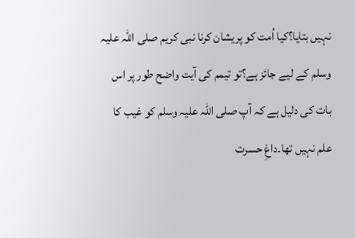نہیں بتایا؟کیا اُمت کو پریشان کرنا نبی کریم صلی اللہ علیہ وسلم کے لیے جائز ہے؟تو تیمم کی آیت واضح طور پر اس بات کی دلیل ہے کہ آپ صلی اللہ علیہ وسلم کو غیب کا علم نہیں تھا۔داغِ حسرت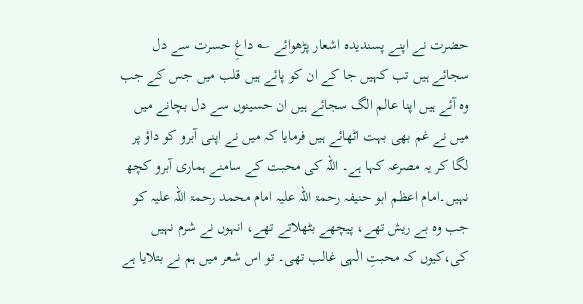حضرت نے اپنے پسندیدہ اشعار پڑھوائے ؎ داغِ حسرت سے دل سجائے ہیں تب کہیں جا کے ان کو پائے ہیں قلب میں جس کے جب وہ آئے ہیں اپنا عالم الگ سجائے ہیں ان حسینوں سے دل بچانے میں میں نے غم بھی بہت اٹھائے ہیں فرمایا کہ میں نے اپنی آبرو کو داؤ پر لگا کر یہ مصرعہ کہا ہے۔ اللہ کی محبت کے سامنے ہماری آبرو کچھ نہیں۔امام اعظم ابو حنیفہ رحمۃ اللہ علیہ امام محمد رحمۃ اللہ علیہ کو جب وہ بے ریش تھے، پیچھے بٹھلاتے تھے، انہوں نے شرم نہیں کی،کیوں کہ محبتِ الٰہی غالب تھی۔ تو اس شعر میں ہم نے بتلایا ہے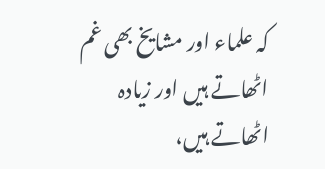کہ علماء اور مشایخ بھی غم اٹھاتے ہیں اور زیادہ اٹھاتے ہیں،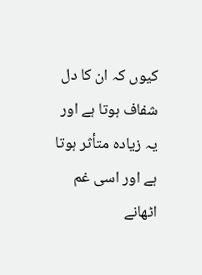کیوں کہ ان کا دل شفاف ہوتا ہے اور یہ زیادہ متأثر ہوتا ہے اور اسی غم اٹھانے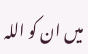میں ان کو اللہ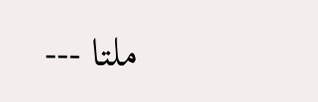ملتا ---